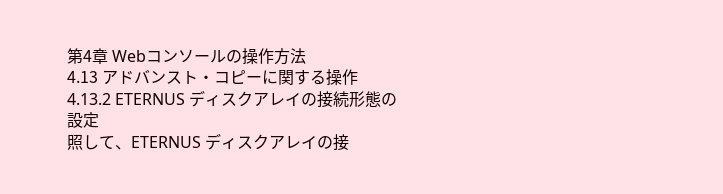第4章 Webコンソールの操作方法
4.13 アドバンスト・コピーに関する操作
4.13.2 ETERNUS ディスクアレイの接続形態の設定
照して、ETERNUS ディスクアレイの接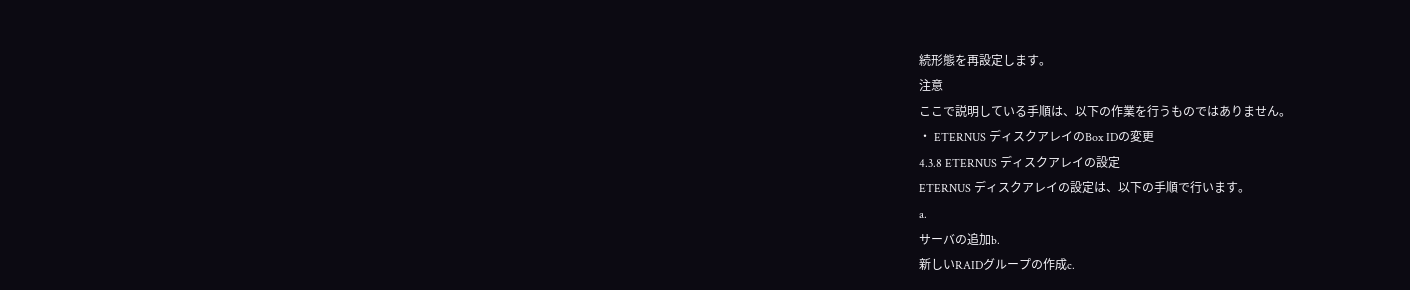続形態を再設定します。
注意
ここで説明している手順は、以下の作業を行うものではありません。
・ ETERNUS ディスクアレイのBox IDの変更
4.3.8 ETERNUS ディスクアレイの設定
ETERNUS ディスクアレイの設定は、以下の手順で行います。
a.
サーバの追加b.
新しいRAIDグループの作成c.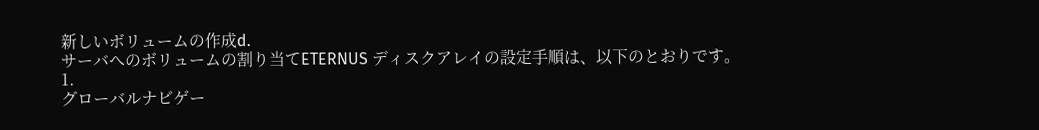新しいボリュームの作成d.
サーバへのボリュームの割り当てETERNUS ディスクアレイの設定手順は、以下のとおりです。
1.
グローバルナビゲー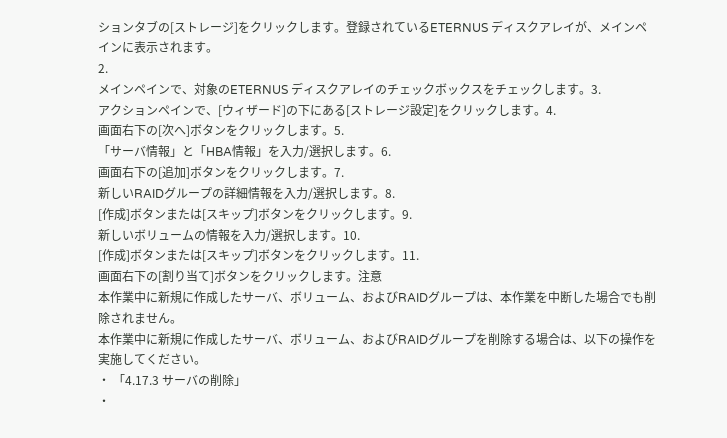ションタブの[ストレージ]をクリックします。登録されているETERNUS ディスクアレイが、メインペインに表示されます。
2.
メインペインで、対象のETERNUS ディスクアレイのチェックボックスをチェックします。3.
アクションペインで、[ウィザード]の下にある[ストレージ設定]をクリックします。4.
画面右下の[次へ]ボタンをクリックします。5.
「サーバ情報」と「HBA情報」を入力/選択します。6.
画面右下の[追加]ボタンをクリックします。7.
新しいRAIDグループの詳細情報を入力/選択します。8.
[作成]ボタンまたは[スキップ]ボタンをクリックします。9.
新しいボリュームの情報を入力/選択します。10.
[作成]ボタンまたは[スキップ]ボタンをクリックします。11.
画面右下の[割り当て]ボタンをクリックします。注意
本作業中に新規に作成したサーバ、ボリューム、およびRAIDグループは、本作業を中断した場合でも削除されません。
本作業中に新規に作成したサーバ、ボリューム、およびRAIDグループを削除する場合は、以下の操作を実施してください。
・ 「4.17.3 サーバの削除」
・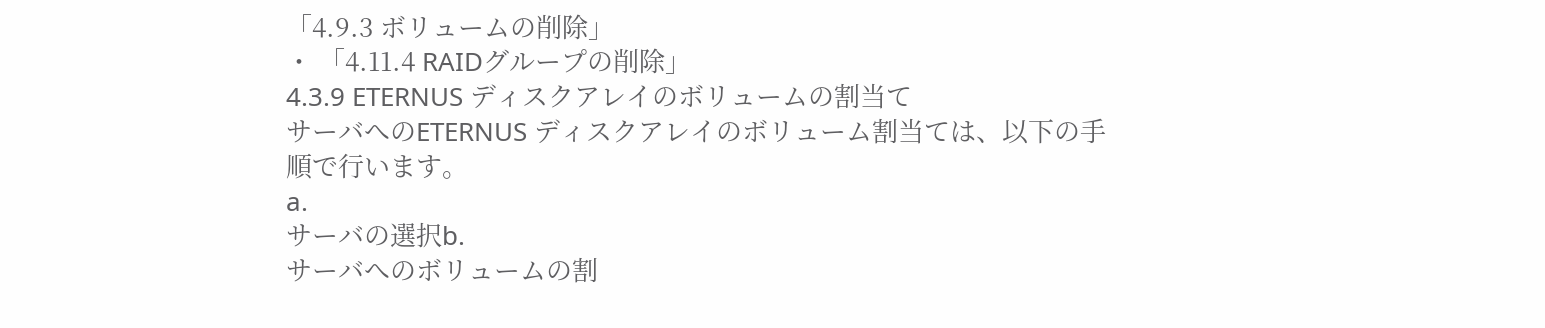「4.9.3 ボリュームの削除」
・ 「4.11.4 RAIDグループの削除」
4.3.9 ETERNUS ディスクアレイのボリュームの割当て
サーバへのETERNUS ディスクアレイのボリューム割当ては、以下の手順で行います。
a.
サーバの選択b.
サーバへのボリュームの割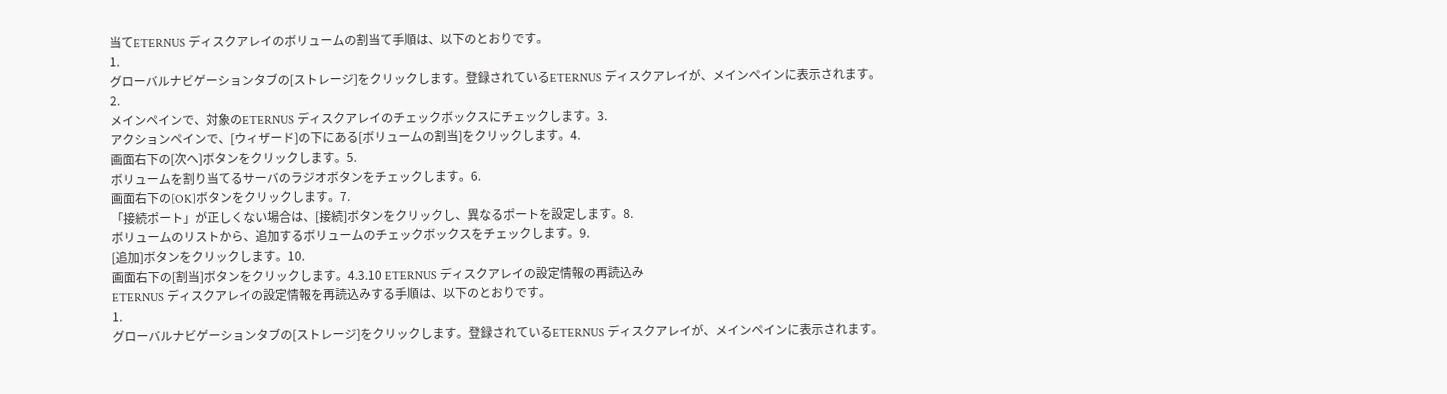当てETERNUS ディスクアレイのボリュームの割当て手順は、以下のとおりです。
1.
グローバルナビゲーションタブの[ストレージ]をクリックします。登録されているETERNUS ディスクアレイが、メインペインに表示されます。
2.
メインペインで、対象のETERNUS ディスクアレイのチェックボックスにチェックします。3.
アクションペインで、[ウィザード]の下にある[ボリュームの割当]をクリックします。4.
画面右下の[次へ]ボタンをクリックします。5.
ボリュームを割り当てるサーバのラジオボタンをチェックします。6.
画面右下の[OK]ボタンをクリックします。7.
「接続ポート」が正しくない場合は、[接続]ボタンをクリックし、異なるポートを設定します。8.
ボリュームのリストから、追加するボリュームのチェックボックスをチェックします。9.
[追加]ボタンをクリックします。10.
画面右下の[割当]ボタンをクリックします。4.3.10 ETERNUS ディスクアレイの設定情報の再読込み
ETERNUS ディスクアレイの設定情報を再読込みする手順は、以下のとおりです。
1.
グローバルナビゲーションタブの[ストレージ]をクリックします。登録されているETERNUS ディスクアレイが、メインペインに表示されます。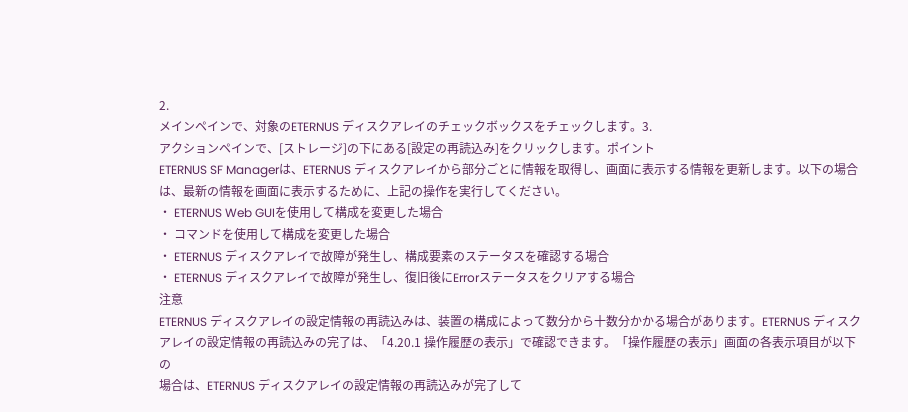2.
メインペインで、対象のETERNUS ディスクアレイのチェックボックスをチェックします。3.
アクションペインで、[ストレージ]の下にある[設定の再読込み]をクリックします。ポイント
ETERNUS SF Managerは、ETERNUS ディスクアレイから部分ごとに情報を取得し、画面に表示する情報を更新します。以下の場合 は、最新の情報を画面に表示するために、上記の操作を実行してください。
・ ETERNUS Web GUIを使用して構成を変更した場合
・ コマンドを使用して構成を変更した場合
・ ETERNUS ディスクアレイで故障が発生し、構成要素のステータスを確認する場合
・ ETERNUS ディスクアレイで故障が発生し、復旧後にErrorステータスをクリアする場合
注意
ETERNUS ディスクアレイの設定情報の再読込みは、装置の構成によって数分から十数分かかる場合があります。ETERNUS ディスク アレイの設定情報の再読込みの完了は、「4.20.1 操作履歴の表示」で確認できます。「操作履歴の表示」画面の各表示項目が以下の
場合は、ETERNUS ディスクアレイの設定情報の再読込みが完了して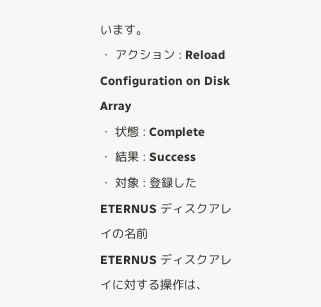います。
・ アクション : Reload Configuration on Disk Array
・ 状態 : Complete
・ 結果 : Success
・ 対象 : 登録したETERNUS ディスクアレイの名前
ETERNUS ディスクアレイに対する操作は、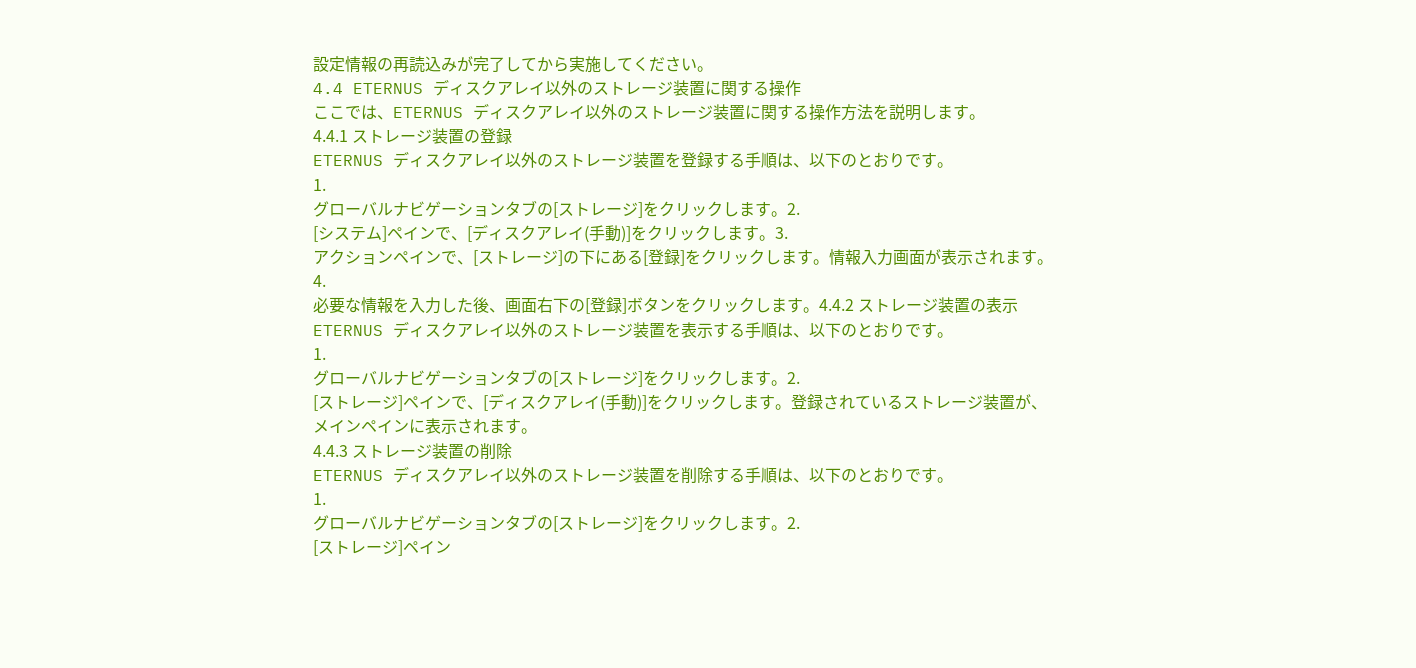設定情報の再読込みが完了してから実施してください。
4.4 ETERNUS ディスクアレイ以外のストレージ装置に関する操作
ここでは、ETERNUS ディスクアレイ以外のストレージ装置に関する操作方法を説明します。
4.4.1 ストレージ装置の登録
ETERNUS ディスクアレイ以外のストレージ装置を登録する手順は、以下のとおりです。
1.
グローバルナビゲーションタブの[ストレージ]をクリックします。2.
[システム]ペインで、[ディスクアレイ(手動)]をクリックします。3.
アクションペインで、[ストレージ]の下にある[登録]をクリックします。情報入力画面が表示されます。
4.
必要な情報を入力した後、画面右下の[登録]ボタンをクリックします。4.4.2 ストレージ装置の表示
ETERNUS ディスクアレイ以外のストレージ装置を表示する手順は、以下のとおりです。
1.
グローバルナビゲーションタブの[ストレージ]をクリックします。2.
[ストレージ]ペインで、[ディスクアレイ(手動)]をクリックします。登録されているストレージ装置が、メインペインに表示されます。
4.4.3 ストレージ装置の削除
ETERNUS ディスクアレイ以外のストレージ装置を削除する手順は、以下のとおりです。
1.
グローバルナビゲーションタブの[ストレージ]をクリックします。2.
[ストレージ]ペイン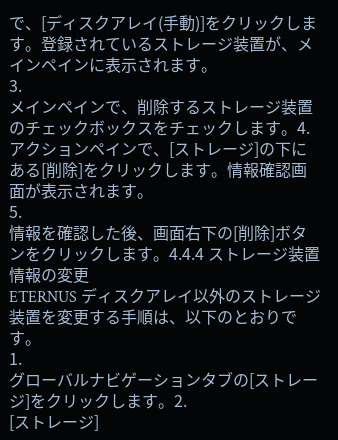で、[ディスクアレイ(手動)]をクリックします。登録されているストレージ装置が、メインペインに表示されます。
3.
メインペインで、削除するストレージ装置のチェックボックスをチェックします。4.
アクションペインで、[ストレージ]の下にある[削除]をクリックします。情報確認画面が表示されます。
5.
情報を確認した後、画面右下の[削除]ボタンをクリックします。4.4.4 ストレージ装置情報の変更
ETERNUS ディスクアレイ以外のストレージ装置を変更する手順は、以下のとおりです。
1.
グローバルナビゲーションタブの[ストレージ]をクリックします。2.
[ストレージ]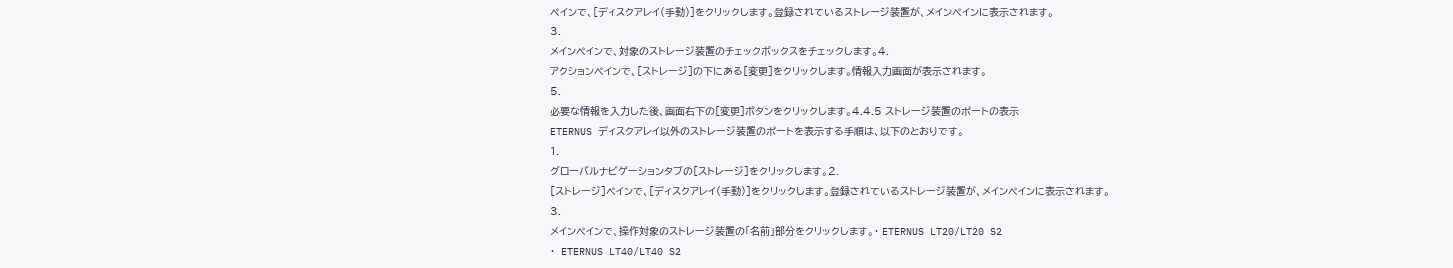ペインで、[ディスクアレイ(手動)]をクリックします。登録されているストレージ装置が、メインペインに表示されます。
3.
メインペインで、対象のストレージ装置のチェックボックスをチェックします。4.
アクションペインで、[ストレージ]の下にある[変更]をクリックします。情報入力画面が表示されます。
5.
必要な情報を入力した後、画面右下の[変更]ボタンをクリックします。4.4.5 ストレージ装置のポートの表示
ETERNUS ディスクアレイ以外のストレージ装置のポートを表示する手順は、以下のとおりです。
1.
グローバルナビゲーションタブの[ストレージ]をクリックします。2.
[ストレージ]ペインで、[ディスクアレイ(手動)]をクリックします。登録されているストレージ装置が、メインペインに表示されます。
3.
メインペインで、操作対象のストレージ装置の「名前」部分をクリックします。・ ETERNUS LT20/LT20 S2
・ ETERNUS LT40/LT40 S2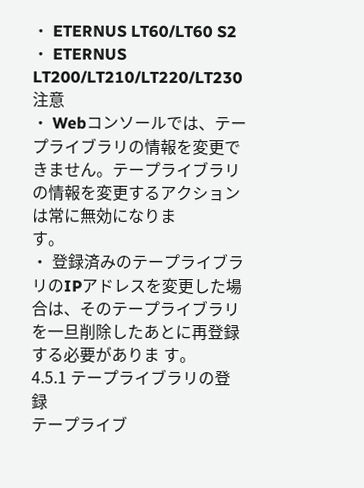・ ETERNUS LT60/LT60 S2
・ ETERNUS LT200/LT210/LT220/LT230
注意
・ Webコンソールでは、テープライブラリの情報を変更できません。テープライブラリの情報を変更するアクションは常に無効になりま
す。
・ 登録済みのテープライブラリのIPアドレスを変更した場合は、そのテープライブラリを一旦削除したあとに再登録する必要がありま す。
4.5.1 テープライブラリの登録
テープライブ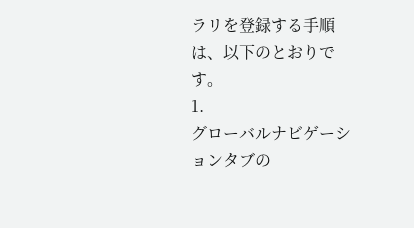ラリを登録する手順は、以下のとおりです。
1.
グローバルナビゲーションタブの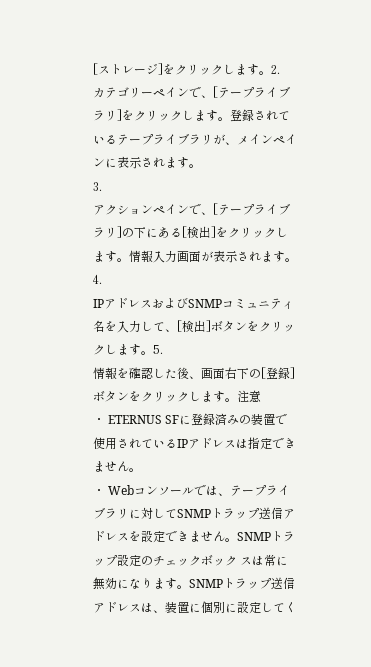[ストレージ]をクリックします。2.
カテゴリーペインで、[テープライブラリ]をクリックします。登録されているテープライブラリが、メインペインに表示されます。
3.
アクションペインで、[テープライブラリ]の下にある[検出]をクリックします。情報入力画面が表示されます。
4.
IPアドレスおよびSNMPコミュニティ名を入力して、[検出]ボタンをクリックします。5.
情報を確認した後、画面右下の[登録]ボタンをクリックします。注意
・ ETERNUS SFに登録済みの装置で使用されているIPアドレスは指定できません。
・ Webコンソールでは、テープライブラリに対してSNMPトラップ送信アドレスを設定できません。SNMPトラップ設定のチェックボック スは常に無効になります。SNMPトラップ送信アドレスは、装置に個別に設定してく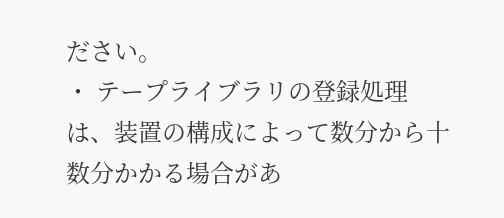ださい。
・ テープライブラリの登録処理は、装置の構成によって数分から十数分かかる場合があ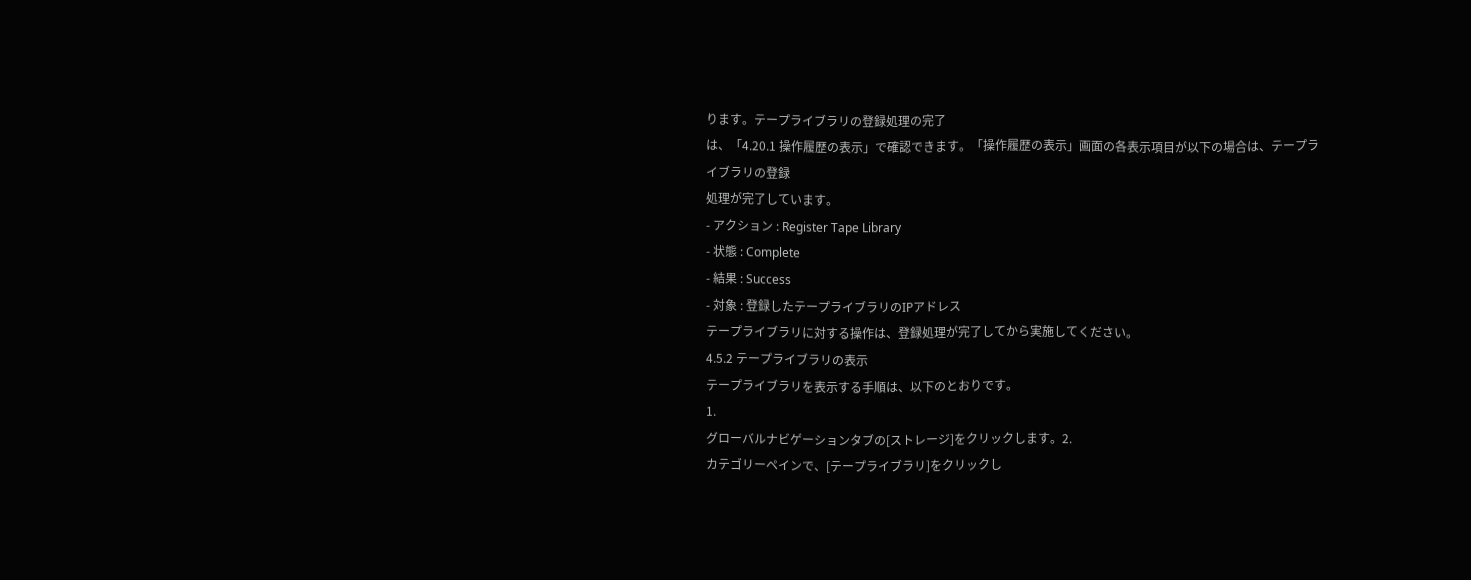ります。テープライブラリの登録処理の完了
は、「4.20.1 操作履歴の表示」で確認できます。「操作履歴の表示」画面の各表示項目が以下の場合は、テープライブラリの登録
処理が完了しています。
- アクション : Register Tape Library
- 状態 : Complete
- 結果 : Success
- 対象 : 登録したテープライブラリのIPアドレス
テープライブラリに対する操作は、登録処理が完了してから実施してください。
4.5.2 テープライブラリの表示
テープライブラリを表示する手順は、以下のとおりです。
1.
グローバルナビゲーションタブの[ストレージ]をクリックします。2.
カテゴリーペインで、[テープライブラリ]をクリックし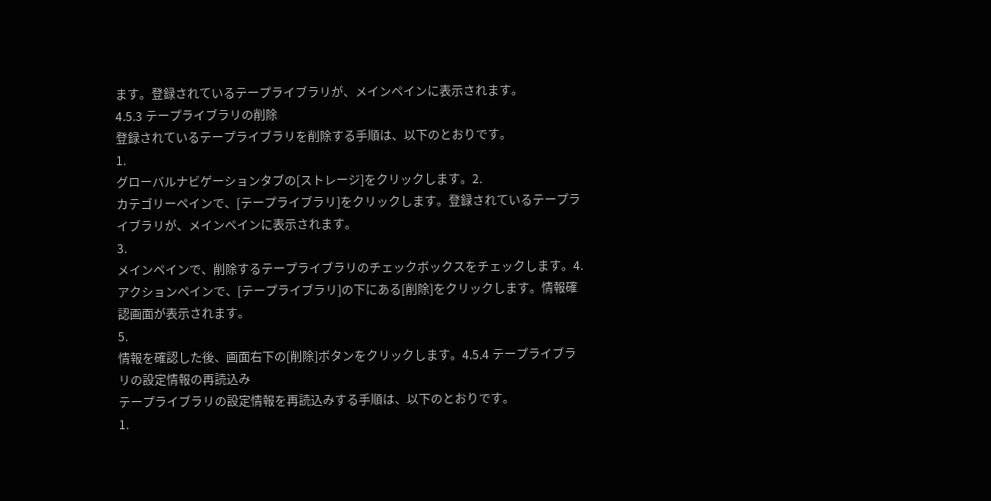ます。登録されているテープライブラリが、メインペインに表示されます。
4.5.3 テープライブラリの削除
登録されているテープライブラリを削除する手順は、以下のとおりです。
1.
グローバルナビゲーションタブの[ストレージ]をクリックします。2.
カテゴリーペインで、[テープライブラリ]をクリックします。登録されているテープライブラリが、メインペインに表示されます。
3.
メインペインで、削除するテープライブラリのチェックボックスをチェックします。4.
アクションペインで、[テープライブラリ]の下にある[削除]をクリックします。情報確認画面が表示されます。
5.
情報を確認した後、画面右下の[削除]ボタンをクリックします。4.5.4 テープライブラリの設定情報の再読込み
テープライブラリの設定情報を再読込みする手順は、以下のとおりです。
1.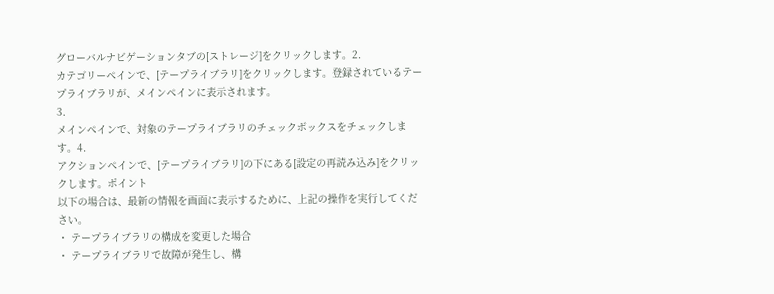グローバルナビゲーションタブの[ストレージ]をクリックします。2.
カテゴリーペインで、[テープライブラリ]をクリックします。登録されているテープライブラリが、メインペインに表示されます。
3.
メインペインで、対象のテープライブラリのチェックボックスをチェックします。4.
アクションペインで、[テープライブラリ]の下にある[設定の再読み込み]をクリックします。ポイント
以下の場合は、最新の情報を画面に表示するために、上記の操作を実行してください。
・ テープライブラリの構成を変更した場合
・ テープライブラリで故障が発生し、構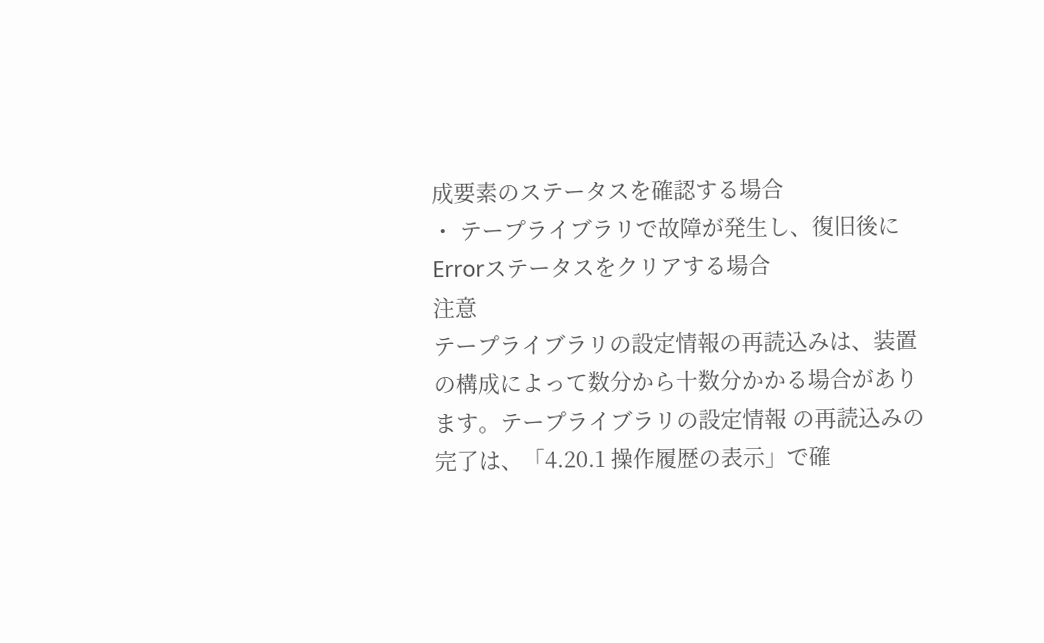成要素のステータスを確認する場合
・ テープライブラリで故障が発生し、復旧後にErrorステータスをクリアする場合
注意
テープライブラリの設定情報の再読込みは、装置の構成によって数分から十数分かかる場合があります。テープライブラリの設定情報 の再読込みの完了は、「4.20.1 操作履歴の表示」で確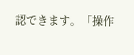認できます。「操作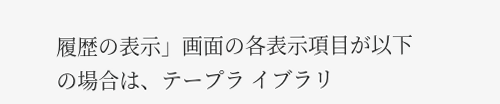履歴の表示」画面の各表示項目が以下の場合は、テープラ イブラリ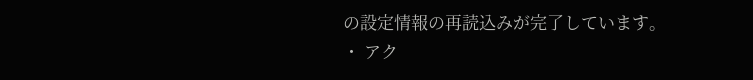の設定情報の再読込みが完了しています。
・ アク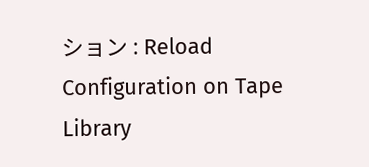ション : Reload Configuration on Tape Library